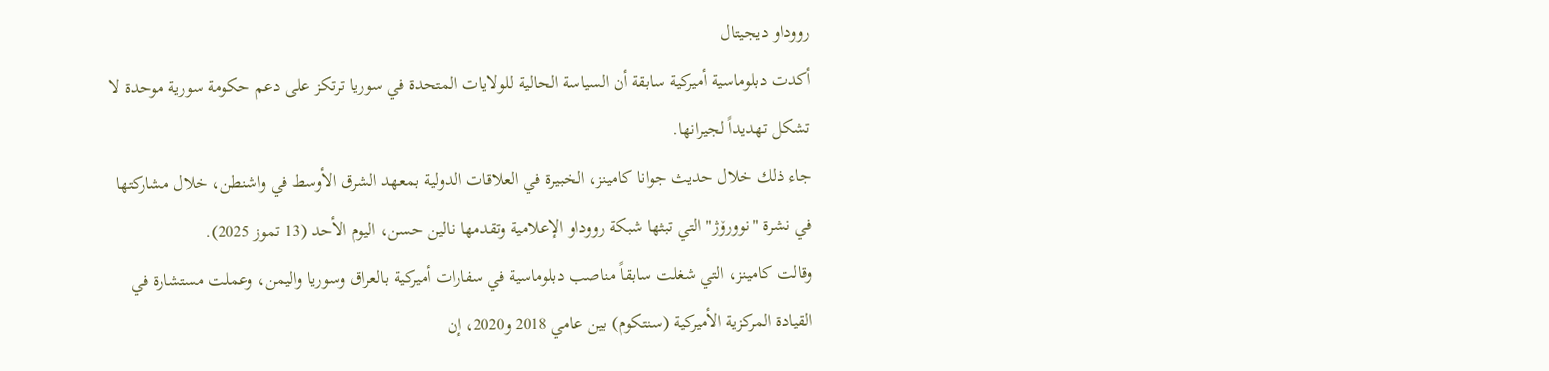رووداو ديجيتال
أكدت دبلوماسية أميركية سابقة أن السياسة الحالية للولايات المتحدة في سوريا ترتكز على دعم حكومة سورية موحدة لا تشكل تهديداً لجيرانها.
جاء ذلك خلال حديث جوانا كامينز، الخبيرة في العلاقات الدولية بمعهد الشرق الأوسط في واشنطن، خلال مشاركتها في نشرة "نوورۆژ" التي تبثها شبكة رووداو الإعلامية وتقدمها نالين حسن، اليوم الأحد (13 تموز 2025).
وقالت كامينز، التي شغلت سابقاً مناصب دبلوماسية في سفارات أميركية بالعراق وسوريا واليمن، وعملت مستشارة في القيادة المركزية الأميركية (سنتكوم) بين عامي 2018 و2020، إن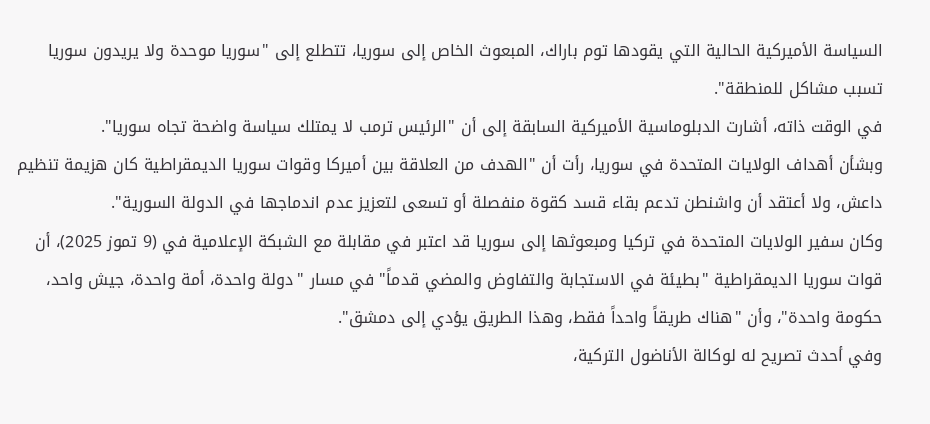السياسة الأميركية الحالية التي يقودها توم باراك، المبعوث الخاص إلى سوريا، تتطلع إلى "سوريا موحدة ولا يريدون سوريا تسبب مشاكل للمنطقة".
في الوقت ذاته، أشارت الدبلوماسية الأميركية السابقة إلى أن "الرئيس ترمب لا يمتلك سياسة واضحة تجاه سوريا".
وبشأن أهداف الولايات المتحدة في سوريا، رأت أن "الهدف من العلاقة بين أميركا وقوات سوريا الديمقراطية كان هزيمة تنظيم داعش، ولا أعتقد أن واشنطن تدعم بقاء قسد كقوة منفصلة أو تسعى لتعزيز عدم اندماجها في الدولة السورية".
وكان سفير الولايات المتحدة في تركيا ومبعوثها إلى سوريا قد اعتبر في مقابلة مع الشبكة الإعلامية في (9 تموز 2025)، أن قوات سوريا الديمقراطية "بطيئة في الاستجابة والتفاوض والمضي قدماً" في مسار "دولة واحدة، أمة واحدة، جيش واحد، حكومة واحدة"، وأن "هناك طريقاً واحداً فقط، وهذا الطريق يؤدي إلى دمشق".
وفي أحدث تصريح له لوكالة الأناضول التركية،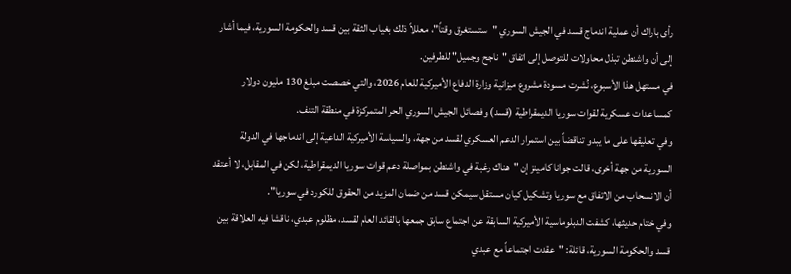رأى باراك أن عملية اندماج قسد في الجيش السوري "ستستغرق وقتاً"، معللاً ذلك بغياب الثقة بين قسد والحكومة السورية، فيما أشار إلى أن واشنطن تبذل محاولات للتوصل إلى اتفاق "ناجح وجميل" للطرفين.
في مستهل هذا الأسبوع، نُشرت مسودة مشروع ميزانية وزارة الدفاع الأميركية للعام 2026، والتي خصصت مبلغ 130 مليون دولار كمساعدات عسكرية لقوات سوريا الديمقراطية (قسد) وفصائل الجيش السوري الحر المتمركزة في منطقة التنف.
وفي تعليقها على ما يبدو تناقضاً بين استمرار الدعم العسكري لقسد من جهة، والسياسة الأميركية الداعية إلى اندماجها في الدولة السورية من جهة أخرى، قالت جوانا كامينز إن "هناك رغبة في واشنطن بمواصلة دعم قوات سوريا الديمقراطية، لكن في المقابل، لا أعتقد أن الانسحاب من الاتفاق مع سوريا وتشكيل كيان مستقل سيمكن قسد من ضمان المزيد من الحقوق للكورد في سوريا".
وفي ختام حديثها، كشفت الدبلوماسية الأميركية السابقة عن اجتماع سابق جمعها بالقائد العام لقسد، مظلوم عبدي، ناقشا فيه العلاقة بين قسد والحكومة السورية، قائلة: "عقدت اجتماعاً مع عبدي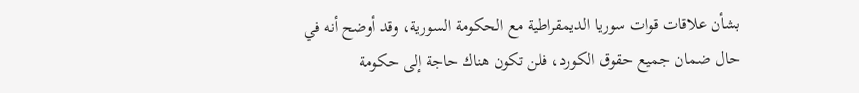بشأن علاقات قوات سوريا الديمقراطية مع الحكومة السورية، وقد أوضح أنه في حال ضمان جميع حقوق الكورد، فلن تكون هناك حاجة إلى حكومة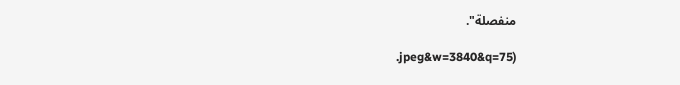منفصلة".

.jpeg&w=3840&q=75)